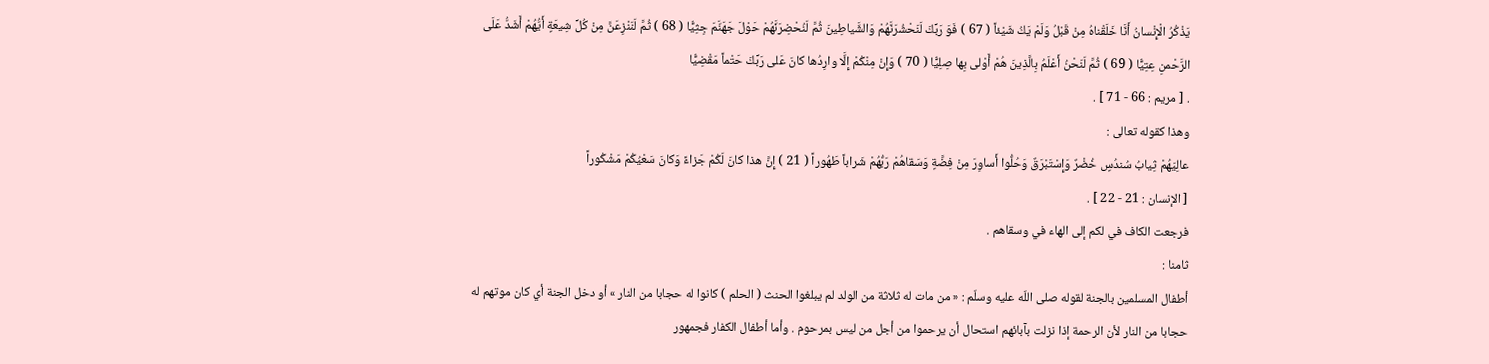يَذْكُرُ الْإِنْسانُ أَنَّا خَلَقْناهُ مِنْ قَبْلُ وَلَمْ يَكُ شَيْئاً ( 67 ) فَوَ رَبِّكَ لَنَحْشُرَنَّهُمْ وَالشَّياطِينَ ثُمَّ لَنُحْضِرَنَّهُمْ حَوْلَ جَهَنَّمَ جِثِيًّا ( 68 ) ثُمَّ لَنَنْزِعَنَّ مِنْ كُلِّ شِيعَةٍ أَيُّهُمْ أَشَدُّ عَلَى الرَّحْمنِ عِتِيًّا ( 69 ) ثُمَّ لَنَحْنُ أَعْلَمُ بِالَّذِينَ هُمْ أَوْلى بِها صِلِيًّا ( 70 ) وَإِنْ مِنْكُمْ إِلَّا وارِدُها كانَ عَلى رَبِّكَ حَتْماً مَقْضِيًّا
. [ مريم : 66 - 71 ] .
وهذا كقوله تعالى :
عالِيَهُمْ ثِيابُ سُندُسٍ خُضْرٌ وَإِسْتَبْرَقٌ وَحُلُّوا أَساوِرَ مِنْ فِضَّةٍ وَسَقاهُمْ رَبُّهُمْ شَراباً طَهُوراً ( 21 ) إِنَّ هذا كانَ لَكُمْ جَزاءً وَكانَ سَعْيُكُمْ مَشْكُوراً
[ الإنسان : 21 - 22 ] .
فرجعت الكاف في لكم إلى الهاء في وسقاهم .
ثامنا :
أطفال المسلمين بالجنة لقوله صلى اللّه عليه وسلّم : « من مات له ثلاثة من الولد لم يبلغوا الحنث ( الحلم ) كانوا له حجابا من النار » أو دخل الجنة أي كان موتهم له حجابا من النار لأن الرحمة إذا نزلت بآبائهم استحال أن يرحموا من أجل من ليس بمرحوم . وأما أطفال الكفار فجمهور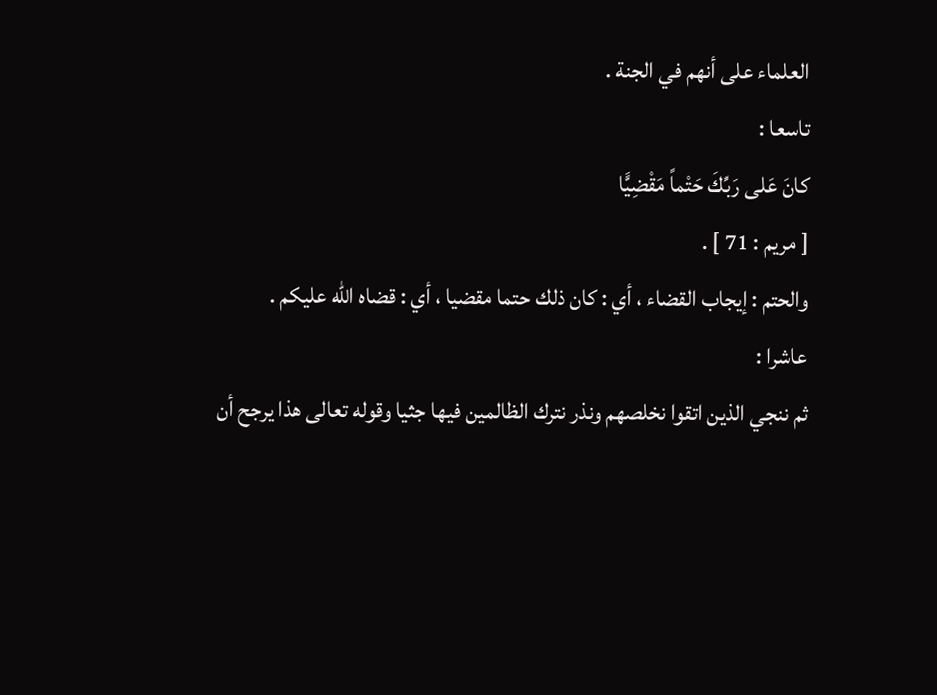العلماء على أنهم في الجنة .
تاسعا :
كانَ عَلى رَبِّكَ حَتْماً مَقْضِيًّا
[ مريم : 71 ] .
والحتم : إيجاب القضاء ، أي : كان ذلك حتما مقضيا ، أي : قضاه اللّه عليكم .
عاشرا :
ثم ننجي الذين اتقوا نخلصهم ونذر نترك الظالمين فيها جثيا وقوله تعالى هذا يرجح أن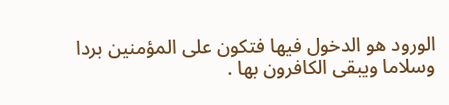الورود هو الدخول فيها فتكون على المؤمنين بردا وسلاما ويبقى الكافرون بها .